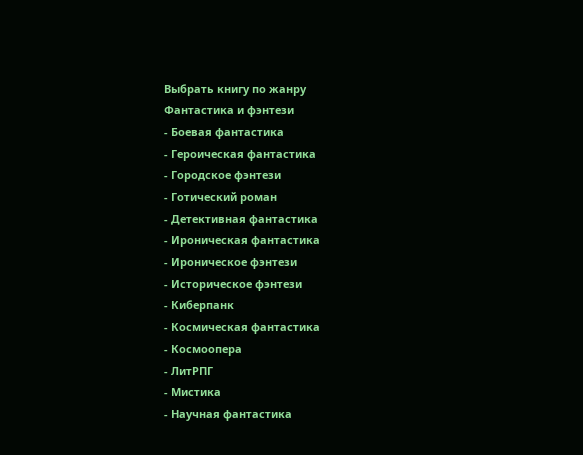Выбрать книгу по жанру
Фантастика и фэнтези
- Боевая фантастика
- Героическая фантастика
- Городское фэнтези
- Готический роман
- Детективная фантастика
- Ироническая фантастика
- Ироническое фэнтези
- Историческое фэнтези
- Киберпанк
- Космическая фантастика
- Космоопера
- ЛитРПГ
- Мистика
- Научная фантастика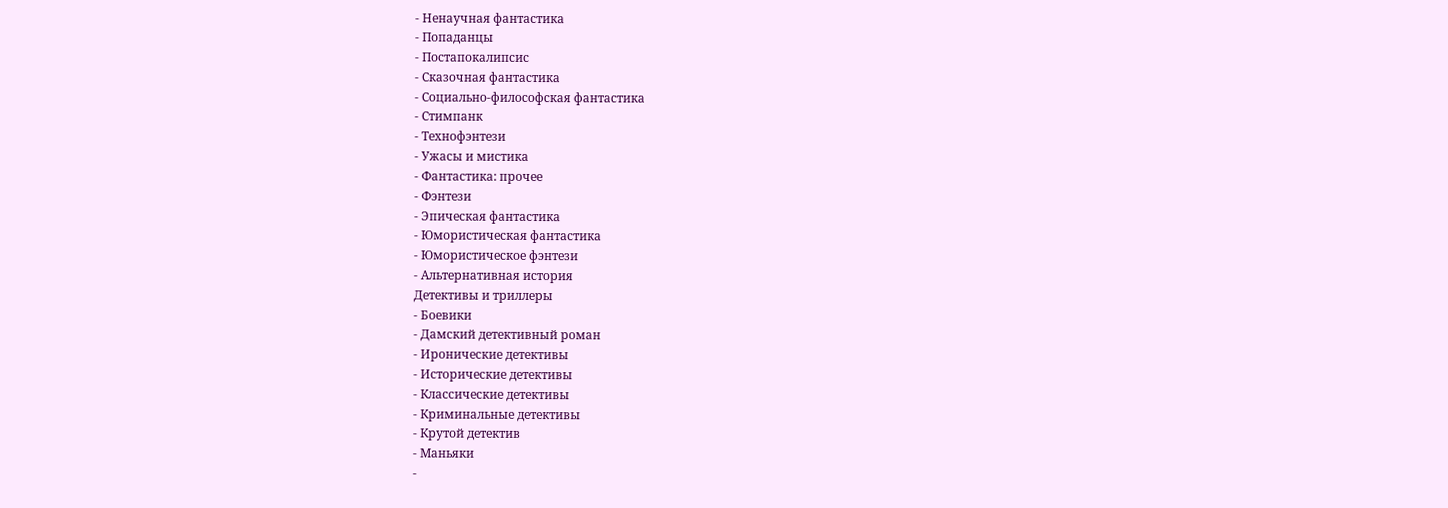- Ненаучная фантастика
- Попаданцы
- Постапокалипсис
- Сказочная фантастика
- Социально-философская фантастика
- Стимпанк
- Технофэнтези
- Ужасы и мистика
- Фантастика: прочее
- Фэнтези
- Эпическая фантастика
- Юмористическая фантастика
- Юмористическое фэнтези
- Альтернативная история
Детективы и триллеры
- Боевики
- Дамский детективный роман
- Иронические детективы
- Исторические детективы
- Классические детективы
- Криминальные детективы
- Крутой детектив
- Маньяки
-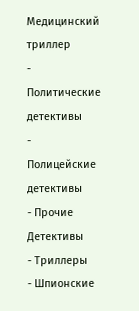Медицинский триллер
- Политические детективы
- Полицейские детективы
- Прочие Детективы
- Триллеры
- Шпионские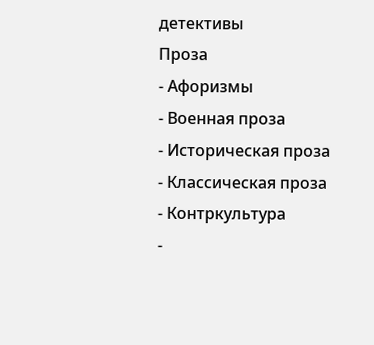детективы
Проза
- Афоризмы
- Военная проза
- Историческая проза
- Классическая проза
- Контркультура
-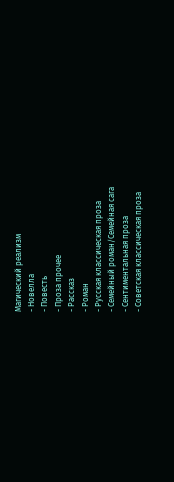Магический реализм
- Новелла
- Повесть
- Проза прочее
- Рассказ
- Роман
- Русская классическая проза
- Семейный роман/Семейная сага
- Сентиментальная проза
- Советская классическая проза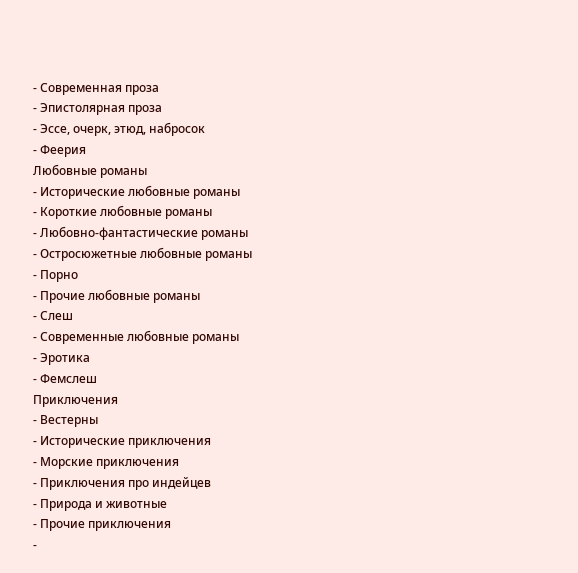- Современная проза
- Эпистолярная проза
- Эссе, очерк, этюд, набросок
- Феерия
Любовные романы
- Исторические любовные романы
- Короткие любовные романы
- Любовно-фантастические романы
- Остросюжетные любовные романы
- Порно
- Прочие любовные романы
- Слеш
- Современные любовные романы
- Эротика
- Фемслеш
Приключения
- Вестерны
- Исторические приключения
- Морские приключения
- Приключения про индейцев
- Природа и животные
- Прочие приключения
-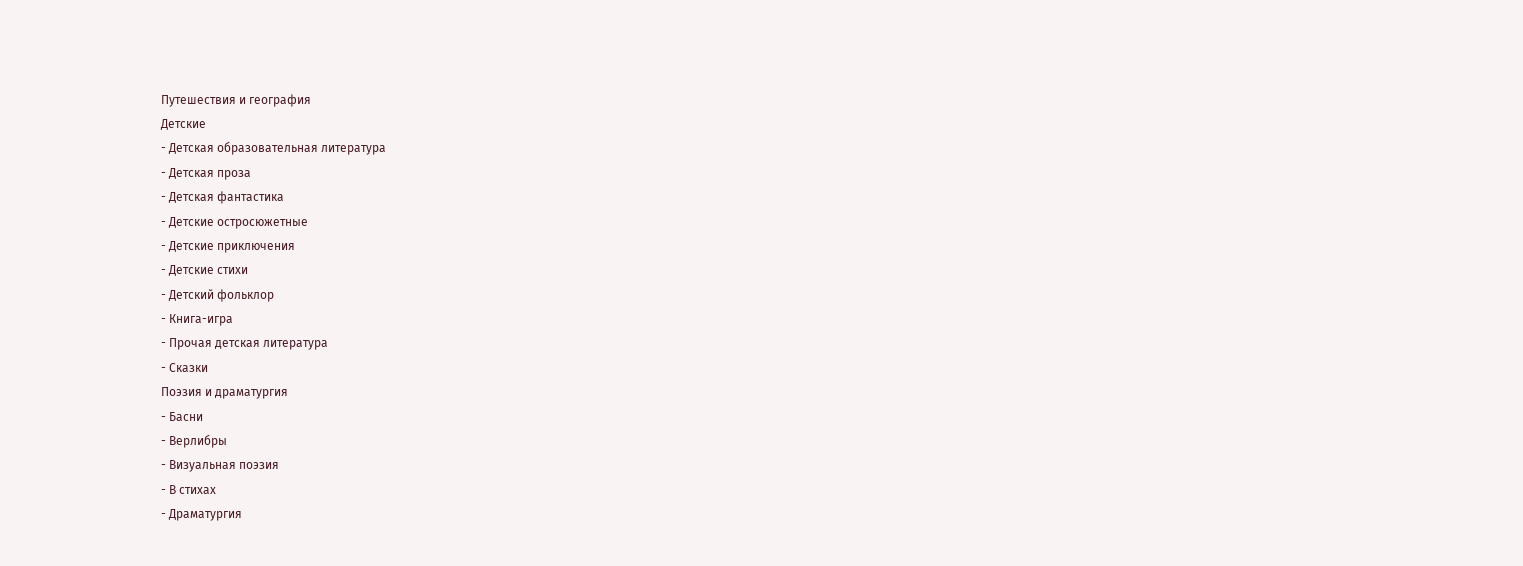Путешествия и география
Детские
- Детская образовательная литература
- Детская проза
- Детская фантастика
- Детские остросюжетные
- Детские приключения
- Детские стихи
- Детский фольклор
- Книга-игра
- Прочая детская литература
- Сказки
Поэзия и драматургия
- Басни
- Верлибры
- Визуальная поэзия
- В стихах
- Драматургия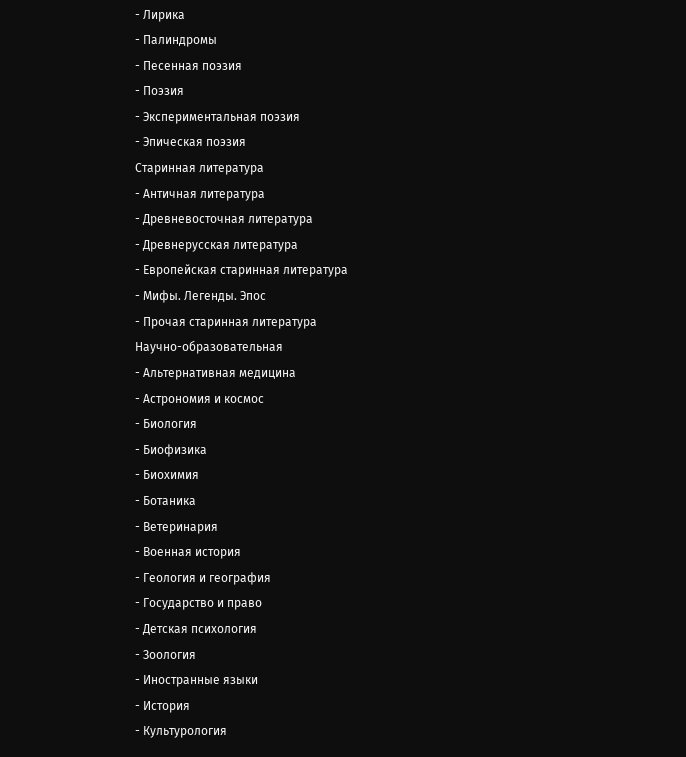- Лирика
- Палиндромы
- Песенная поэзия
- Поэзия
- Экспериментальная поэзия
- Эпическая поэзия
Старинная литература
- Античная литература
- Древневосточная литература
- Древнерусская литература
- Европейская старинная литература
- Мифы. Легенды. Эпос
- Прочая старинная литература
Научно-образовательная
- Альтернативная медицина
- Астрономия и космос
- Биология
- Биофизика
- Биохимия
- Ботаника
- Ветеринария
- Военная история
- Геология и география
- Государство и право
- Детская психология
- Зоология
- Иностранные языки
- История
- Культурология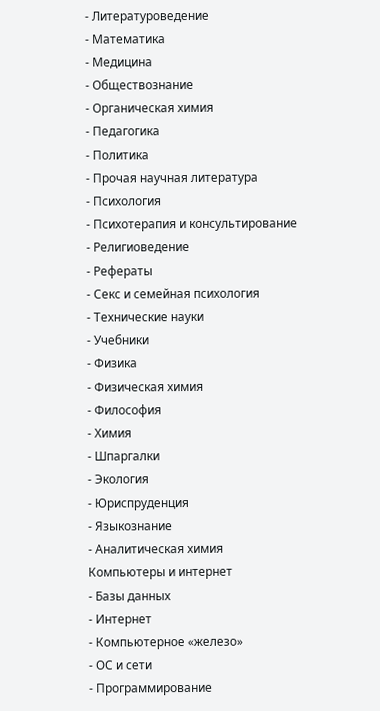- Литературоведение
- Математика
- Медицина
- Обществознание
- Органическая химия
- Педагогика
- Политика
- Прочая научная литература
- Психология
- Психотерапия и консультирование
- Религиоведение
- Рефераты
- Секс и семейная психология
- Технические науки
- Учебники
- Физика
- Физическая химия
- Философия
- Химия
- Шпаргалки
- Экология
- Юриспруденция
- Языкознание
- Аналитическая химия
Компьютеры и интернет
- Базы данных
- Интернет
- Компьютерное «железо»
- ОС и сети
- Программирование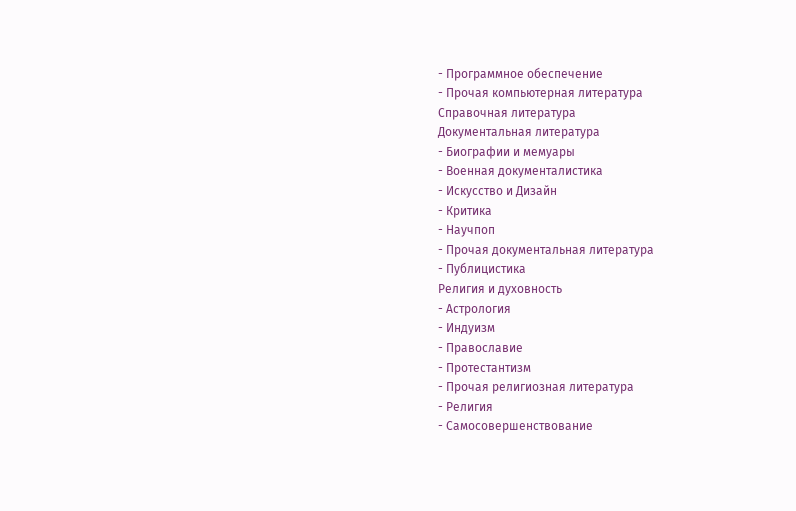- Программное обеспечение
- Прочая компьютерная литература
Справочная литература
Документальная литература
- Биографии и мемуары
- Военная документалистика
- Искусство и Дизайн
- Критика
- Научпоп
- Прочая документальная литература
- Публицистика
Религия и духовность
- Астрология
- Индуизм
- Православие
- Протестантизм
- Прочая религиозная литература
- Религия
- Самосовершенствование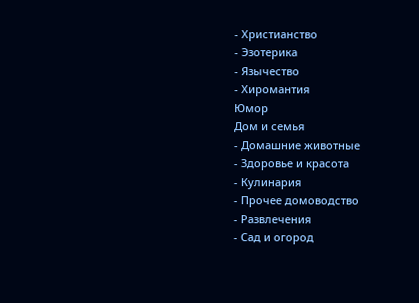- Христианство
- Эзотерика
- Язычество
- Хиромантия
Юмор
Дом и семья
- Домашние животные
- Здоровье и красота
- Кулинария
- Прочее домоводство
- Развлечения
- Сад и огород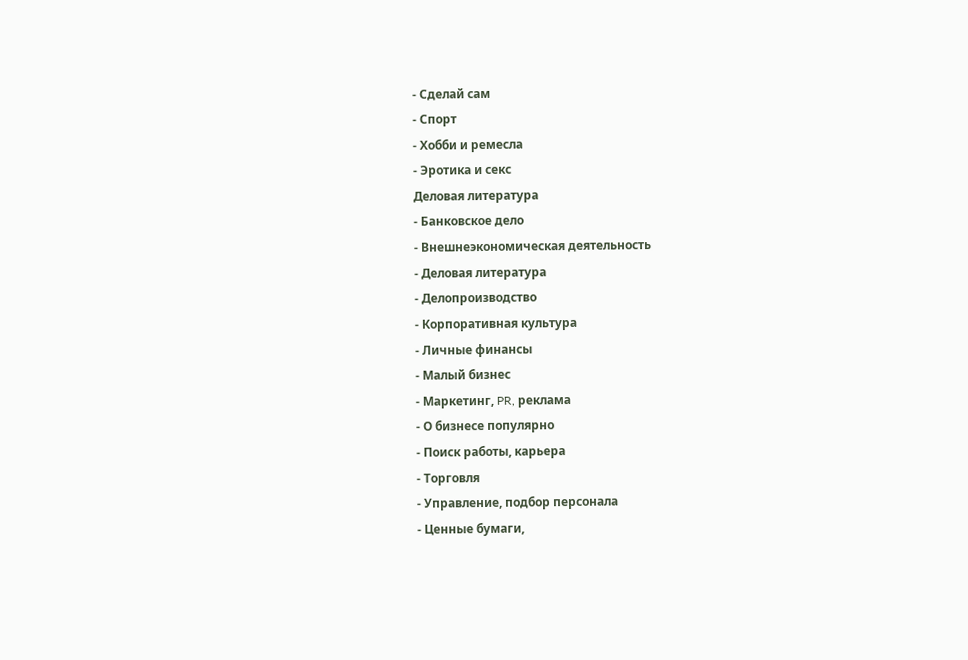- Сделай сам
- Спорт
- Хобби и ремесла
- Эротика и секс
Деловая литература
- Банковское дело
- Внешнеэкономическая деятельность
- Деловая литература
- Делопроизводство
- Корпоративная культура
- Личные финансы
- Малый бизнес
- Маркетинг, PR, реклама
- О бизнесе популярно
- Поиск работы, карьера
- Торговля
- Управление, подбор персонала
- Ценные бумаги,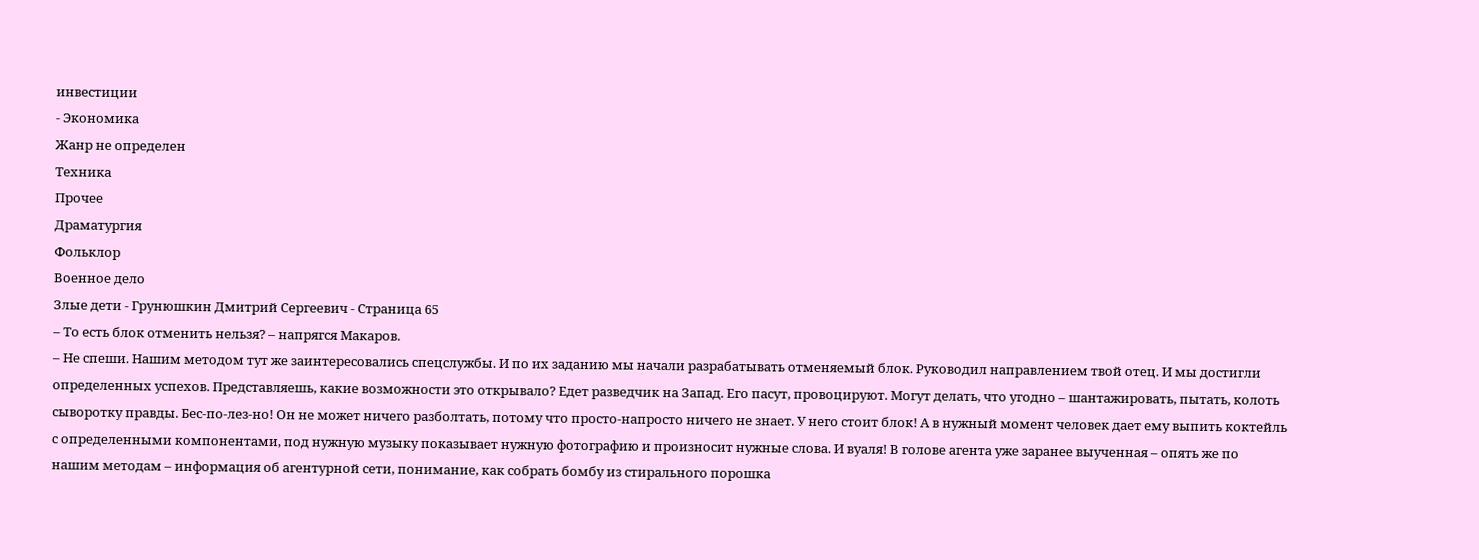инвестиции
- Экономика
Жанр не определен
Техника
Прочее
Драматургия
Фольклор
Военное дело
Злые дети - Грунюшкин Дмитрий Сергеевич - Страница 65
– То есть блок отменить нельзя? – напрягся Макаров.
– Не спеши. Нашим методом тут же заинтересовались спецслужбы. И по их заданию мы начали разрабатывать отменяемый блок. Руководил направлением твой отец. И мы достигли определенных успехов. Представляешь, какие возможности это открывало? Едет разведчик на Запад. Его пасут, провоцируют. Могут делать, что угодно – шантажировать, пытать, колоть сыворотку правды. Бес-по-лез-но! Он не может ничего разболтать, потому что просто-напросто ничего не знает. У него стоит блок! А в нужный момент человек дает ему выпить коктейль с определенными компонентами, под нужную музыку показывает нужную фотографию и произносит нужные слова. И вуаля! В голове агента уже заранее выученная – опять же по нашим методам – информация об агентурной сети, понимание, как собрать бомбу из стирального порошка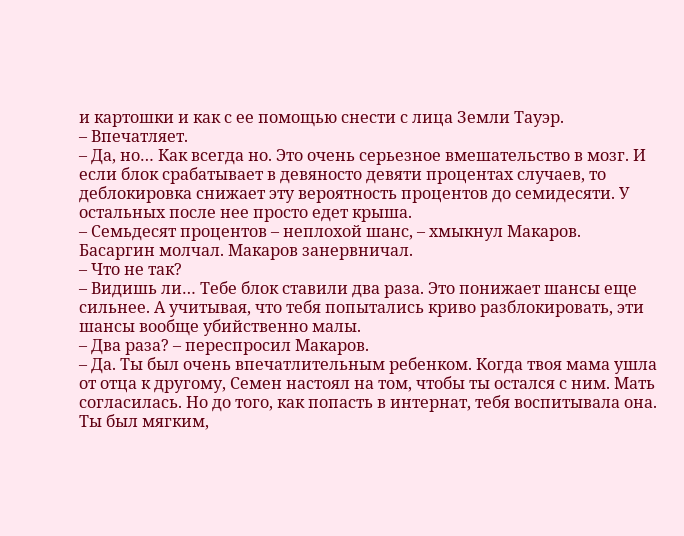и картошки и как с ее помощью снести с лица Земли Тауэр.
– Впечатляет.
– Да, но… Как всегда но. Это очень серьезное вмешательство в мозг. И если блок срабатывает в девяносто девяти процентах случаев, то деблокировка снижает эту вероятность процентов до семидесяти. У остальных после нее просто едет крыша.
– Семьдесят процентов – неплохой шанс, – хмыкнул Макаров.
Басаргин молчал. Макаров занервничал.
– Что не так?
– Видишь ли… Тебе блок ставили два раза. Это понижает шансы еще сильнее. А учитывая, что тебя попытались криво разблокировать, эти шансы вообще убийственно малы.
– Два раза? – переспросил Макаров.
– Да. Ты был очень впечатлительным ребенком. Когда твоя мама ушла от отца к другому, Семен настоял на том, чтобы ты остался с ним. Мать согласилась. Но до того, как попасть в интернат, тебя воспитывала она. Ты был мягким,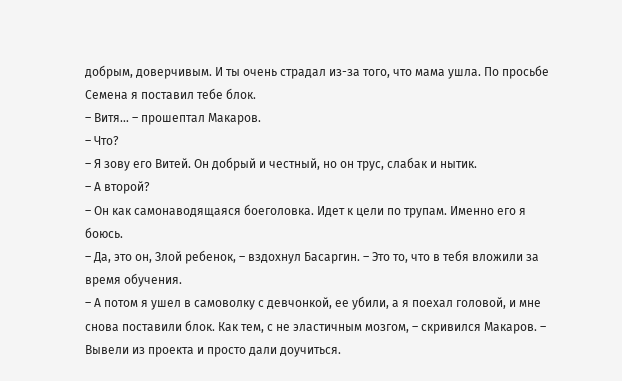добрым, доверчивым. И ты очень страдал из-за того, что мама ушла. По просьбе Семена я поставил тебе блок.
– Витя… – прошептал Макаров.
– Что?
– Я зову его Витей. Он добрый и честный, но он трус, слабак и нытик.
– А второй?
– Он как самонаводящаяся боеголовка. Идет к цели по трупам. Именно его я боюсь.
– Да, это он, Злой ребенок, – вздохнул Басаргин. – Это то, что в тебя вложили за время обучения.
– А потом я ушел в самоволку с девчонкой, ее убили, а я поехал головой, и мне снова поставили блок. Как тем, с не эластичным мозгом, – скривился Макаров. – Вывели из проекта и просто дали доучиться.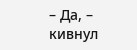– Да, – кивнул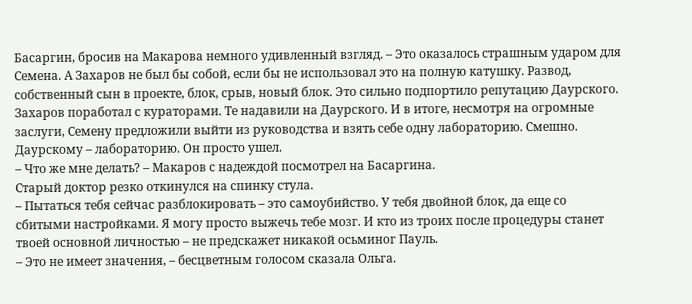Басаргин, бросив на Макарова немного удивленный взгляд. – Это оказалось страшным ударом для Семена. А Захаров не был бы собой, если бы не использовал это на полную катушку. Развод, собственный сын в проекте, блок, срыв, новый блок. Это сильно подпортило репутацию Даурского. Захаров поработал с кураторами. Те надавили на Даурского. И в итоге, несмотря на огромные заслуги, Семену предложили выйти из руководства и взять себе одну лабораторию. Смешно. Даурскому – лабораторию. Он просто ушел.
– Что же мне делать? – Макаров с надеждой посмотрел на Басаргина.
Старый доктор резко откинулся на спинку стула.
– Пытаться тебя сейчас разблокировать – это самоубийство. У тебя двойной блок, да еще со сбитыми настройками. Я могу просто выжечь тебе мозг. И кто из троих после процедуры станет твоей основной личностью – не предскажет никакой осьминог Пауль.
– Это не имеет значения, – бесцветным голосом сказала Ольга.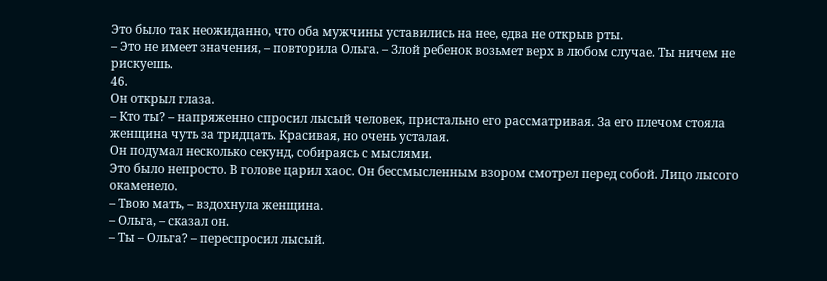Это было так неожиданно, что оба мужчины уставились на нее, едва не открыв рты.
– Это не имеет значения, – повторила Ольга. – Злой ребенок возьмет верх в любом случае. Ты ничем не рискуешь.
46.
Он открыл глаза.
– Кто ты? – напряженно спросил лысый человек, пристально его рассматривая. За его плечом стояла женщина чуть за тридцать. Красивая, но очень усталая.
Он подумал несколько секунд, собираясь с мыслями.
Это было непросто. В голове царил хаос. Он бессмысленным взором смотрел перед собой. Лицо лысого окаменело.
– Твою мать, – вздохнула женщина.
– Ольга, – сказал он.
– Ты – Ольга? – переспросил лысый.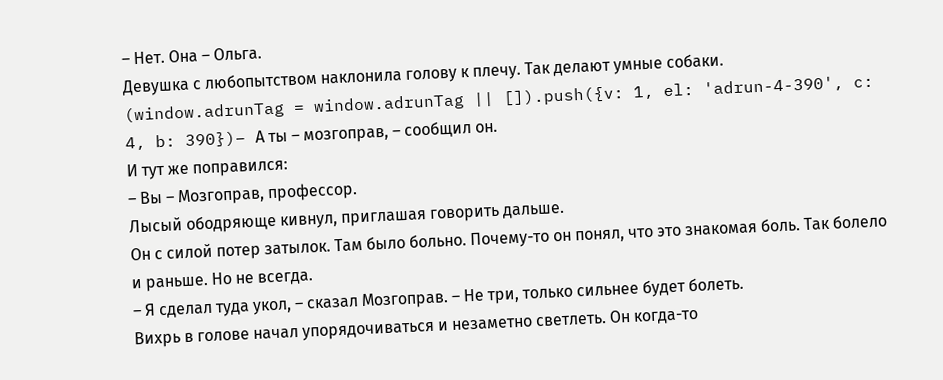– Нет. Она – Ольга.
Девушка с любопытством наклонила голову к плечу. Так делают умные собаки.
(window.adrunTag = window.adrunTag || []).push({v: 1, el: 'adrun-4-390', c: 4, b: 390})– А ты – мозгоправ, – сообщил он.
И тут же поправился:
– Вы – Мозгоправ, профессор.
Лысый ободряюще кивнул, приглашая говорить дальше.
Он с силой потер затылок. Там было больно. Почему-то он понял, что это знакомая боль. Так болело и раньше. Но не всегда.
– Я сделал туда укол, – сказал Мозгоправ. – Не три, только сильнее будет болеть.
Вихрь в голове начал упорядочиваться и незаметно светлеть. Он когда-то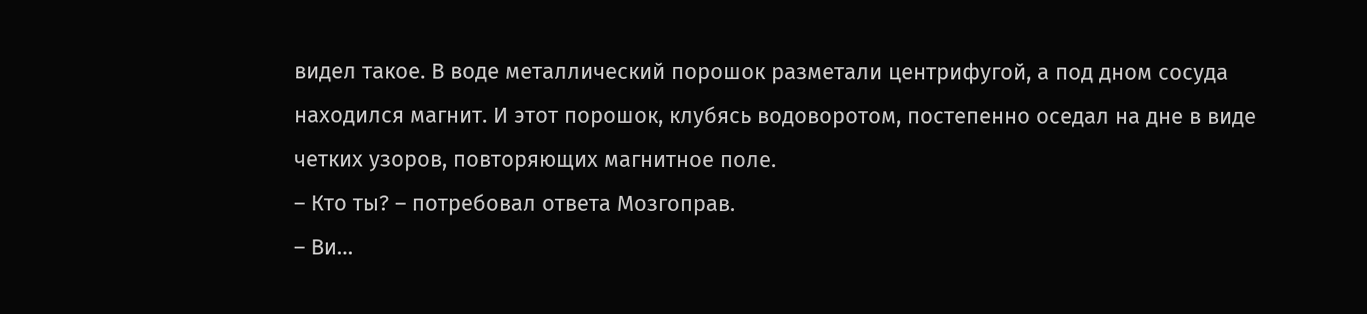видел такое. В воде металлический порошок разметали центрифугой, а под дном сосуда находился магнит. И этот порошок, клубясь водоворотом, постепенно оседал на дне в виде четких узоров, повторяющих магнитное поле.
– Кто ты? – потребовал ответа Мозгоправ.
– Ви…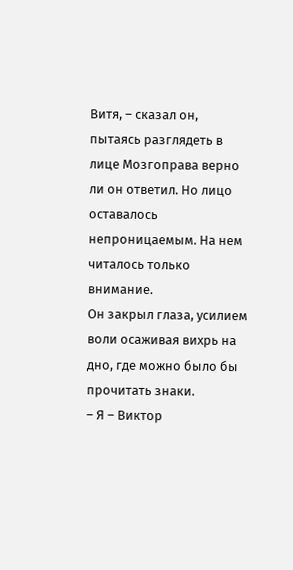Витя, – сказал он, пытаясь разглядеть в лице Мозгоправа верно ли он ответил. Но лицо оставалось непроницаемым. На нем читалось только внимание.
Он закрыл глаза, усилием воли осаживая вихрь на дно, где можно было бы прочитать знаки.
– Я – Виктор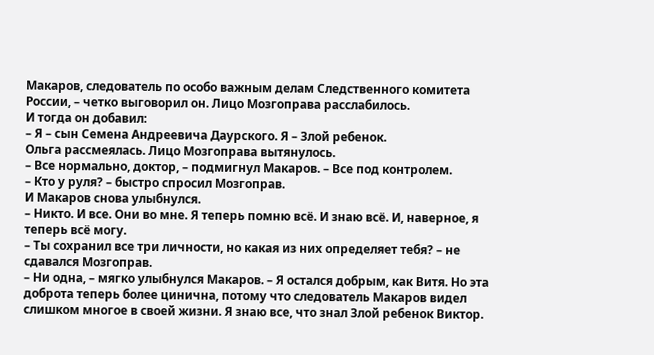Макаров, следователь по особо важным делам Следственного комитета России, – четко выговорил он. Лицо Мозгоправа расслабилось.
И тогда он добавил:
– Я – сын Семена Андреевича Даурского. Я – Злой ребенок.
Ольга рассмеялась. Лицо Мозгоправа вытянулось.
– Все нормально, доктор, – подмигнул Макаров. – Все под контролем.
– Кто у руля? – быстро спросил Мозгоправ.
И Макаров снова улыбнулся.
– Никто. И все. Они во мне. Я теперь помню всё. И знаю всё. И, наверное, я теперь всё могу.
– Ты сохранил все три личности, но какая из них определяет тебя? – не сдавался Мозгоправ.
– Ни одна, – мягко улыбнулся Макаров. – Я остался добрым, как Витя. Но эта доброта теперь более цинична, потому что следователь Макаров видел слишком многое в своей жизни. Я знаю все, что знал Злой ребенок Виктор.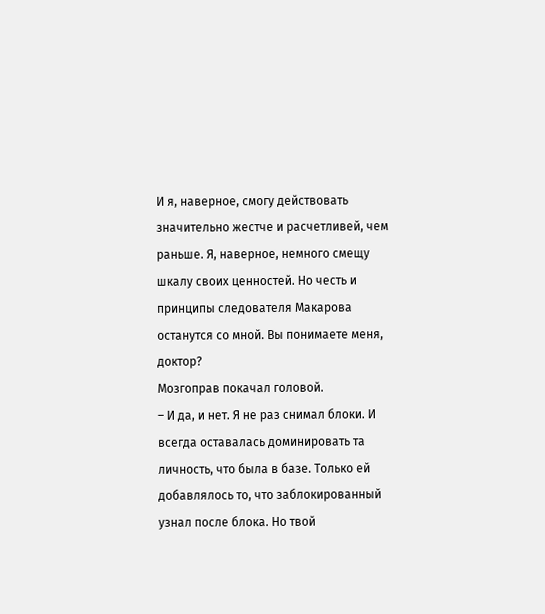И я, наверное, смогу действовать значительно жестче и расчетливей, чем раньше. Я, наверное, немного смещу шкалу своих ценностей. Но честь и принципы следователя Макарова останутся со мной. Вы понимаете меня, доктор?
Мозгоправ покачал головой.
– И да, и нет. Я не раз снимал блоки. И всегда оставалась доминировать та личность, что была в базе. Только ей добавлялось то, что заблокированный узнал после блока. Но твой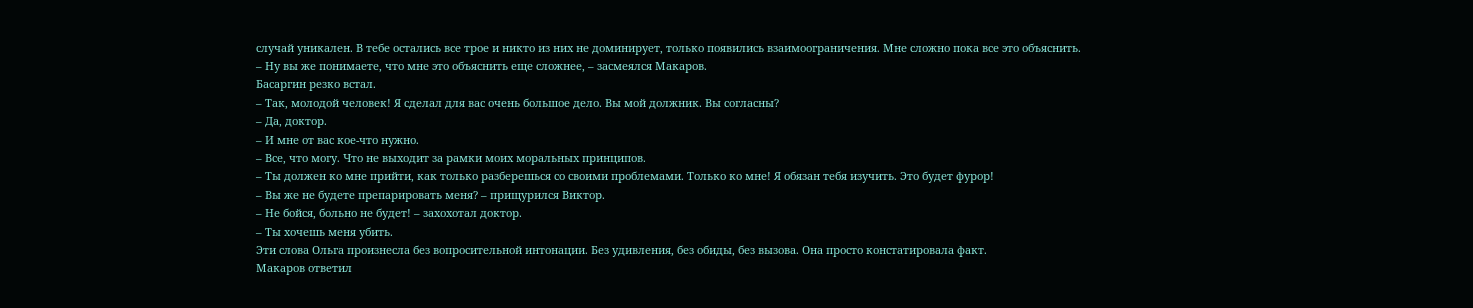случай уникален. В тебе остались все трое и никто из них не доминирует, только появились взаимоограничения. Мне сложно пока все это объяснить.
– Ну вы же понимаете, что мне это объяснить еще сложнее, – засмеялся Макаров.
Басаргин резко встал.
– Так, молодой человек! Я сделал для вас очень большое дело. Вы мой должник. Вы согласны?
– Да, доктор.
– И мне от вас кое-что нужно.
– Все, что могу. Что не выходит за рамки моих моральных принципов.
– Ты должен ко мне прийти, как только разберешься со своими проблемами. Только ко мне! Я обязан тебя изучить. Это будет фурор!
– Вы же не будете препарировать меня? – прищурился Виктор.
– Не бойся, больно не будет! – захохотал доктор.
– Ты хочешь меня убить.
Эти слова Ольга произнесла без вопросительной интонации. Без удивления, без обиды, без вызова. Она просто констатировала факт.
Макаров ответил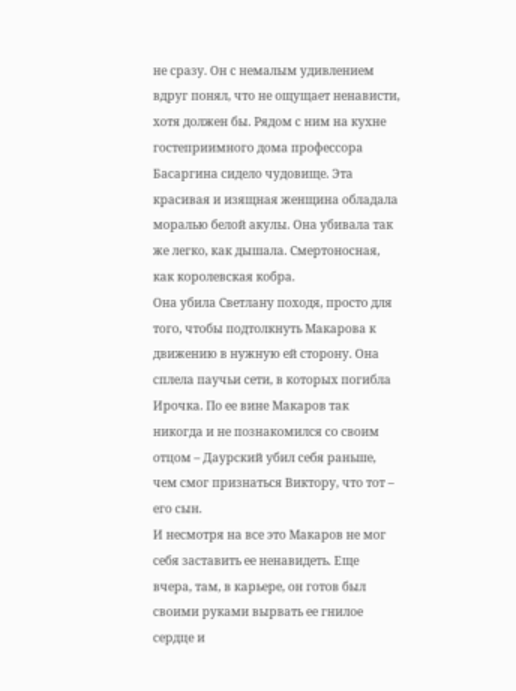не сразу. Он с немалым удивлением вдруг понял, что не ощущает ненависти, хотя должен бы. Рядом с ним на кухне гостеприимного дома профессора Басаргина сидело чудовище. Эта красивая и изящная женщина обладала моралью белой акулы. Она убивала так же легко, как дышала. Смертоносная, как королевская кобра.
Она убила Светлану походя, просто для того, чтобы подтолкнуть Макарова к движению в нужную ей сторону. Она сплела паучьи сети, в которых погибла Ирочка. По ее вине Макаров так никогда и не познакомился со своим отцом – Даурский убил себя раньше, чем смог признаться Виктору, что тот – его сын.
И несмотря на все это Макаров не мог себя заставить ее ненавидеть. Еще вчера, там, в карьере, он готов был своими руками вырвать ее гнилое сердце и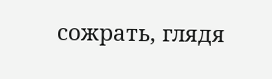сожрать, глядя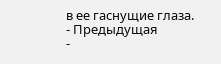в ее гаснущие глаза.
- Предыдущая
-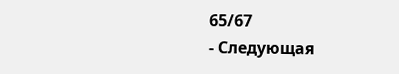65/67
- Следующая